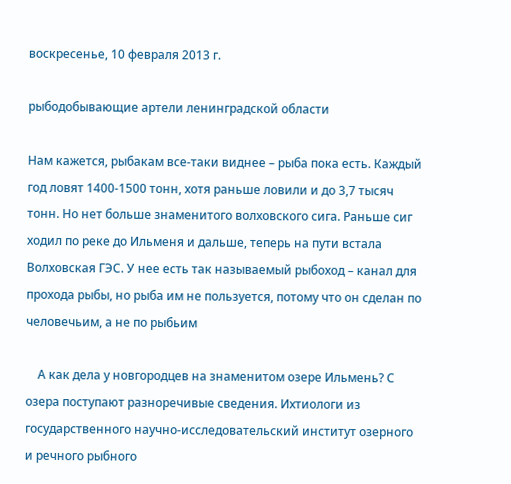воскресенье, 10 февраля 2013 г.

рыбодобывающие артели ленинградской области

Нам кажется, рыбакам все-таки виднее – рыба пока есть. Каждый год ловят 1400-1500 тонн, хотя раньше ловили и до 3,7 тысяч тонн. Но нет больше знаменитого волховского сига. Раньше сиг ходил по реке до Ильменя и дальше, теперь на пути встала Волховская ГЭС. У нее есть так называемый рыбоход – канал для прохода рыбы, но рыба им не пользуется, потому что он сделан по человечьим, а не по рыбьим

    А как дела у новгородцев на знаменитом озере Ильмень? С озера поступают разноречивые сведения. Ихтиологи из государственного научно-исследовательский институт озерного и речного рыбного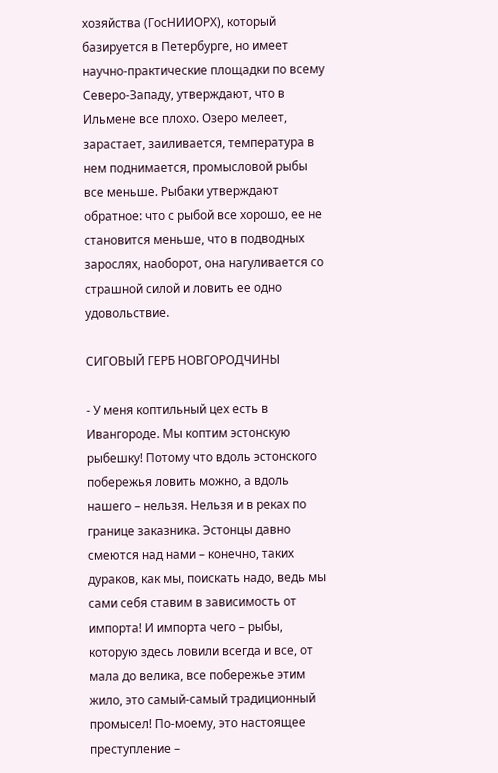хозяйства (ГосНИИОРХ), который базируется в Петербурге, но имеет научно-практические площадки по всему Северо-Западу, утверждают, что в Ильмене все плохо. Озеро мелеет, зарастает, заиливается, температура в нем поднимается, промысловой рыбы все меньше. Рыбаки утверждают обратное: что с рыбой все хорошо, ее не становится меньше, что в подводных зарослях, наоборот, она нагуливается со страшной силой и ловить ее одно удовольствие.

СИГОВЫЙ ГЕРБ НОВГОРОДЧИНЫ

- У меня коптильный цех есть в Ивангороде. Мы коптим эстонскую рыбешку! Потому что вдоль эстонского побережья ловить можно, а вдоль нашего – нельзя. Нельзя и в реках по границе заказника. Эстонцы давно смеются над нами – конечно, таких дураков, как мы, поискать надо, ведь мы сами себя ставим в зависимость от импорта! И импорта чего – рыбы, которую здесь ловили всегда и все, от мала до велика, все побережье этим жило, это самый-самый традиционный промысел! По-моему, это настоящее преступление –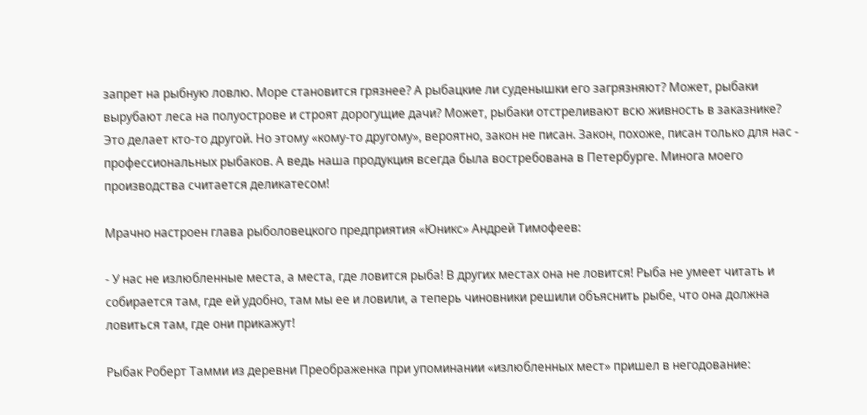запрет на рыбную ловлю. Море становится грязнее? А рыбацкие ли суденышки его загрязняют? Может, рыбаки вырубают леса на полуострове и строят дорогущие дачи? Может, рыбаки отстреливают всю живность в заказнике? Это делает кто-то другой. Но этому «кому-то другому», вероятно, закон не писан. Закон, похоже, писан только для нас - профессиональных рыбаков. А ведь наша продукция всегда была востребована в Петербурге. Минога моего производства считается деликатесом!

Мрачно настроен глава рыболовецкого предприятия «Юникс» Андрей Тимофеев:

- У нас не излюбленные места, а места, где ловится рыба! В других местах она не ловится! Рыба не умеет читать и собирается там, где ей удобно, там мы ее и ловили, а теперь чиновники решили объяснить рыбе, что она должна ловиться там, где они прикажут!

Рыбак Роберт Тамми из деревни Преображенка при упоминании «излюбленных мест» пришел в негодование: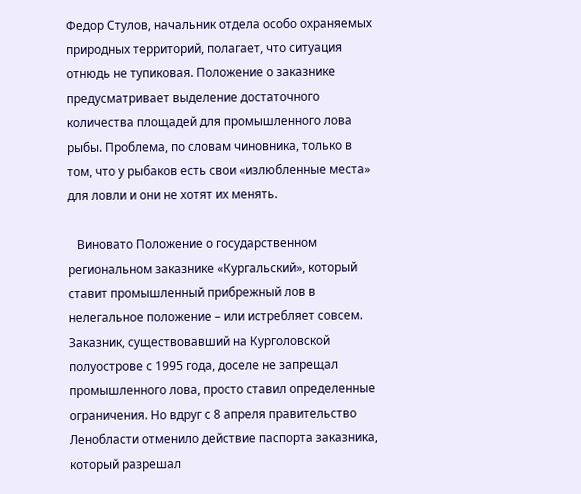Федор Стулов, начальник отдела особо охраняемых природных территорий, полагает, что ситуация отнюдь не тупиковая. Положение о заказнике предусматривает выделение достаточного количества площадей для промышленного лова рыбы. Проблема, по словам чиновника, только в том, что у рыбаков есть свои «излюбленные места» для ловли и они не хотят их менять.

   Виновато Положение о государственном региональном заказнике «Кургальский», который ставит промышленный прибрежный лов в нелегальное положение – или истребляет совсем. Заказник, существовавший на Курголовской полуострове с 1995 года, доселе не запрещал промышленного лова, просто ставил определенные ограничения. Но вдруг с 8 апреля правительство Ленобласти отменило действие паспорта заказника, который разрешал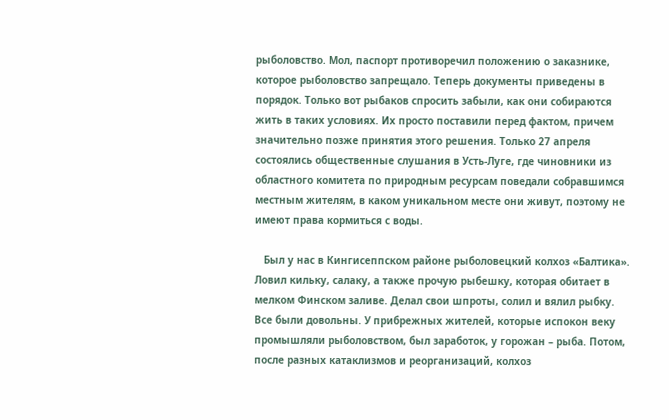рыболовство. Мол, паспорт противоречил положению о заказнике, которое рыболовство запрещало. Теперь документы приведены в порядок. Только вот рыбаков спросить забыли, как они собираются жить в таких условиях. Их просто поставили перед фактом, причем значительно позже принятия этого решения. Только 27 апреля состоялись общественные слушания в Усть-Луге, где чиновники из областного комитета по природным ресурсам поведали собравшимся местным жителям, в каком уникальном месте они живут, поэтому не имеют права кормиться с воды.

   Был у нас в Кингисеппском районе рыболовецкий колхоз «Балтика». Ловил кильку, салаку, а также прочую рыбешку, которая обитает в мелком Финском заливе. Делал свои шпроты, солил и вялил рыбку. Все были довольны. У прибрежных жителей, которые испокон веку промышляли рыболовством, был заработок, у горожан – рыба. Потом, после разных катаклизмов и реорганизаций, колхоз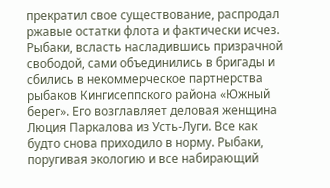прекратил свое существование, распродал ржавые остатки флота и фактически исчез. Рыбаки, всласть насладившись призрачной свободой, сами объединились в бригады и сбились в некоммерческое партнерства рыбаков Кингисеппского района «Южный берег». Его возглавляет деловая женщина Люция Паркалова из Усть-Луги. Все как будто снова приходило в норму. Рыбаки, поругивая экологию и все набирающий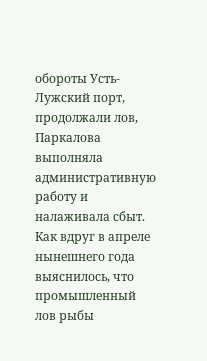обороты Усть-Лужский порт, продолжали лов, Паркалова выполняла административную работу и налаживала сбыт. Как вдруг в апреле нынешнего года выяснилось, что промышленный лов рыбы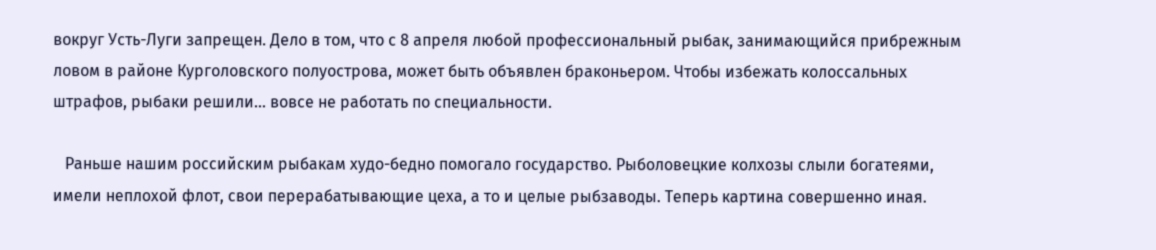вокруг Усть-Луги запрещен. Дело в том, что с 8 апреля любой профессиональный рыбак, занимающийся прибрежным ловом в районе Курголовского полуострова, может быть объявлен браконьером. Чтобы избежать колоссальных штрафов, рыбаки решили… вовсе не работать по специальности.

   Раньше нашим российским рыбакам худо-бедно помогало государство. Рыболовецкие колхозы слыли богатеями, имели неплохой флот, свои перерабатывающие цеха, а то и целые рыбзаводы. Теперь картина совершенно иная.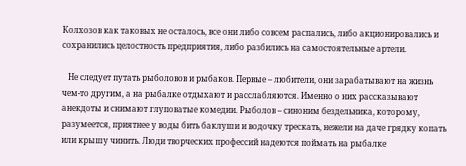Колхозов как таковых не осталось, все они либо совсем распались, либо акционировались и сохранились целостность предприятия, либо разбились на самостоятельные артели.

   Не следует путать рыболовов и рыбаков. Первые – любители, они зарабатывают на жизнь чем-то другим, а на рыбалке отдыхают и расслабляются. Именно о них рассказывают анекдоты и снимают глуповатые комедии. Рыболов – синоним бездельника, которому, разумеется, приятнее у воды бить баклуши и водочку трескать, нежели на даче грядку копать или крышу чинить. Люди творческих профессий надеются поймать на рыбалке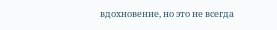вдохновение, но это не всегда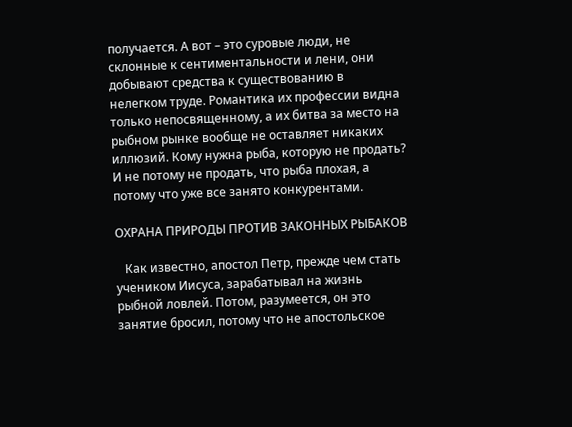получается. А вот – это суровые люди, не склонные к сентиментальности и лени, они добывают средства к существованию в нелегком труде. Романтика их профессии видна только непосвященному, а их битва за место на рыбном рынке вообще не оставляет никаких иллюзий. Кому нужна рыба, которую не продать? И не потому не продать, что рыба плохая, а потому что уже все занято конкурентами.

ОХРАНА ПРИРОДЫ ПРОТИВ ЗАКОННЫХ РЫБАКОВ

   Как известно, апостол Петр, прежде чем стать учеником Иисуса, зарабатывал на жизнь рыбной ловлей. Потом, разумеется, он это занятие бросил, потому что не апостольское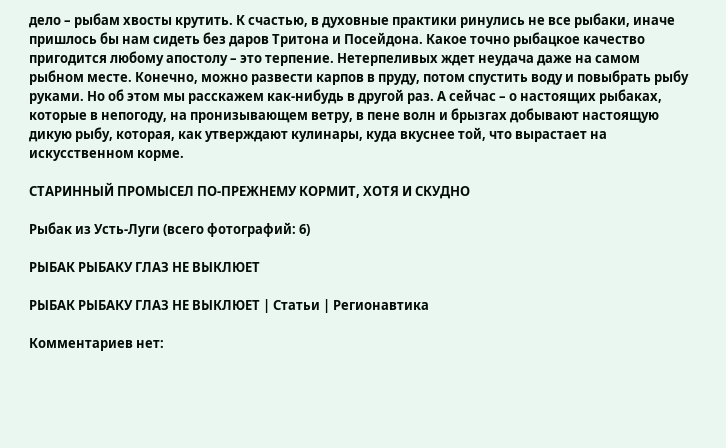дело – рыбам хвосты крутить. К счастью, в духовные практики ринулись не все рыбаки, иначе пришлось бы нам сидеть без даров Тритона и Посейдона. Какое точно рыбацкое качество пригодится любому апостолу – это терпение. Нетерпеливых ждет неудача даже на самом рыбном месте. Конечно, можно развести карпов в пруду, потом спустить воду и повыбрать рыбу руками. Но об этом мы расскажем как-нибудь в другой раз. А сейчас – о настоящих рыбаках, которые в непогоду, на пронизывающем ветру, в пене волн и брызгах добывают настоящую дикую рыбу, которая, как утверждают кулинары, куда вкуснее той, что вырастает на искусственном корме.

СТАРИННЫЙ ПРОМЫСЕЛ ПО-ПРЕЖНЕМУ КОРМИТ, ХОТЯ И СКУДНО

Рыбак из Усть-Луги (всего фотографий: 6)

РЫБАК РЫБАКУ ГЛАЗ НЕ ВЫКЛЮЕТ

РЫБАК РЫБАКУ ГЛАЗ НЕ ВЫКЛЮЕТ | Статьи | Регионавтика

Комментариев нет: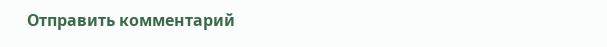Отправить комментарий